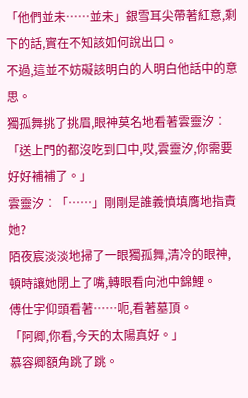「他們並未……並未」銀雪耳尖帶著紅意,剩下的話,實在不知該如何說出口。
不過,這並不妨礙該明白的人明白他話中的意思。
獨孤舞挑了挑眉,眼神莫名地看著雲靈汐︰「送上門的都沒吃到口中,哎,雲靈汐,你需要好好補補了。」
雲靈汐︰「……」剛剛是誰義憤填膺地指責她?
陌夜宸淡淡地掃了一眼獨孤舞,清冷的眼神,頓時讓她閉上了嘴,轉眼看向池中錦鯉。
傅仕宇仰頭看著……呃,看著墓頂。
「阿卿,你看,今天的太陽真好。」
慕容卿額角跳了跳。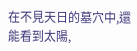在不見天日的墓穴中,還能看到太陽,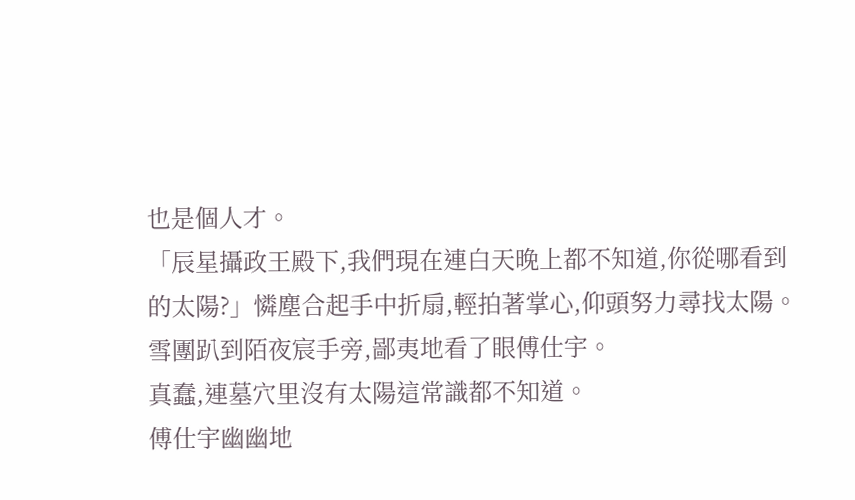也是個人才。
「辰星攝政王殿下,我們現在連白天晚上都不知道,你從哪看到的太陽?」憐塵合起手中折扇,輕拍著掌心,仰頭努力尋找太陽。
雪團趴到陌夜宸手旁,鄙夷地看了眼傅仕宇。
真蠢,連墓穴里沒有太陽這常識都不知道。
傅仕宇幽幽地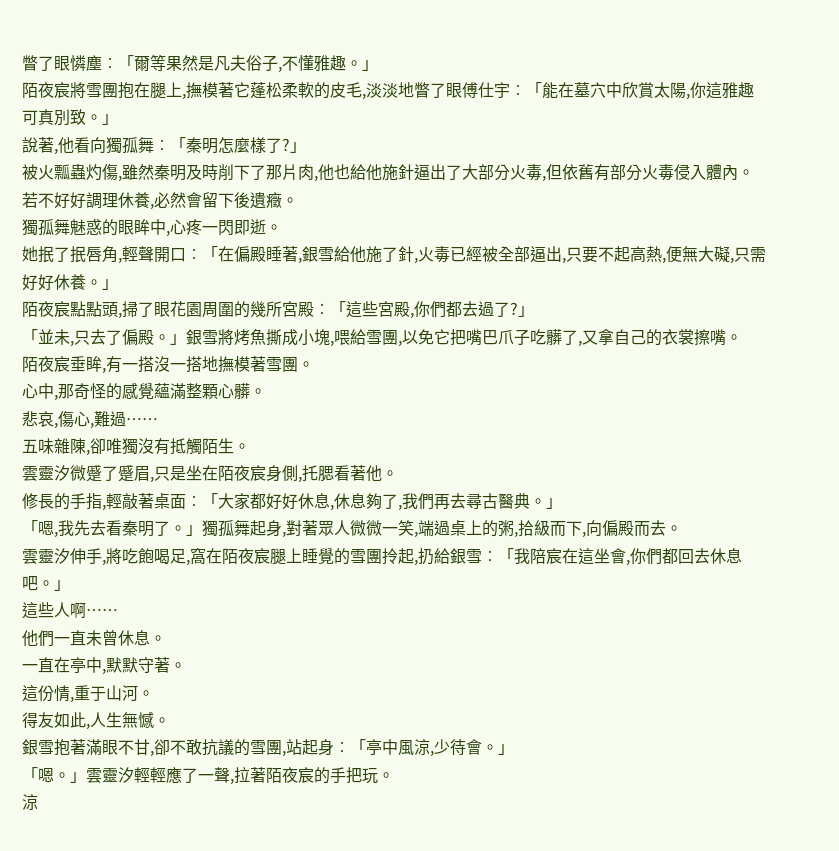瞥了眼憐塵︰「爾等果然是凡夫俗子,不懂雅趣。」
陌夜宸將雪團抱在腿上,撫模著它蓬松柔軟的皮毛,淡淡地瞥了眼傅仕宇︰「能在墓穴中欣賞太陽,你這雅趣可真別致。」
說著,他看向獨孤舞︰「秦明怎麼樣了?」
被火瓢蟲灼傷,雖然秦明及時削下了那片肉,他也給他施針逼出了大部分火毒,但依舊有部分火毒侵入體內。
若不好好調理休養,必然會留下後遺癥。
獨孤舞魅惑的眼眸中,心疼一閃即逝。
她抿了抿唇角,輕聲開口︰「在偏殿睡著,銀雪給他施了針,火毒已經被全部逼出,只要不起高熱,便無大礙,只需好好休養。」
陌夜宸點點頭,掃了眼花園周圍的幾所宮殿︰「這些宮殿,你們都去過了?」
「並未,只去了偏殿。」銀雪將烤魚撕成小塊,喂給雪團,以免它把嘴巴爪子吃髒了,又拿自己的衣裳擦嘴。
陌夜宸垂眸,有一搭沒一搭地撫模著雪團。
心中,那奇怪的感覺蘊滿整顆心髒。
悲哀,傷心,難過……
五味雜陳,卻唯獨沒有抵觸陌生。
雲靈汐微蹙了蹙眉,只是坐在陌夜宸身側,托腮看著他。
修長的手指,輕敲著桌面︰「大家都好好休息,休息夠了,我們再去尋古醫典。」
「嗯,我先去看秦明了。」獨孤舞起身,對著眾人微微一笑,端過桌上的粥,拾級而下,向偏殿而去。
雲靈汐伸手,將吃飽喝足,窩在陌夜宸腿上睡覺的雪團拎起,扔給銀雪︰「我陪宸在這坐會,你們都回去休息吧。」
這些人啊……
他們一直未曾休息。
一直在亭中,默默守著。
這份情,重于山河。
得友如此,人生無憾。
銀雪抱著滿眼不甘,卻不敢抗議的雪團,站起身︰「亭中風涼,少待會。」
「嗯。」雲靈汐輕輕應了一聲,拉著陌夜宸的手把玩。
涼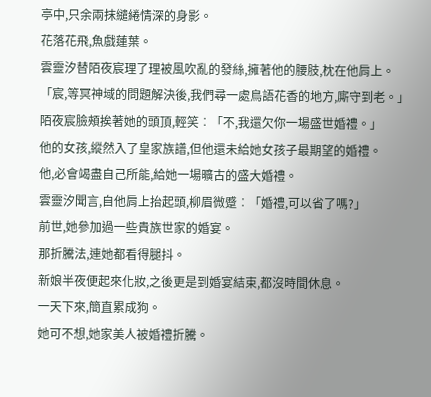亭中,只余兩抹繾綣情深的身影。
花落花飛,魚戲蓮葉。
雲靈汐替陌夜宸理了理被風吹亂的發絲,擁著他的腰肢,枕在他肩上。
「宸,等冥神域的問題解決後,我們尋一處鳥語花香的地方,廝守到老。」
陌夜宸臉頰挨著她的頭頂,輕笑︰「不,我還欠你一場盛世婚禮。」
他的女孩,縱然入了皇家族譜,但他還未給她女孩子最期望的婚禮。
他,必會竭盡自己所能,給她一場曠古的盛大婚禮。
雲靈汐聞言,自他肩上抬起頭,柳眉微蹙︰「婚禮,可以省了嗎?」
前世,她參加過一些貴族世家的婚宴。
那折騰法,連她都看得腿抖。
新娘半夜便起來化妝,之後更是到婚宴結束,都沒時間休息。
一天下來,簡直累成狗。
她可不想,她家美人被婚禮折騰。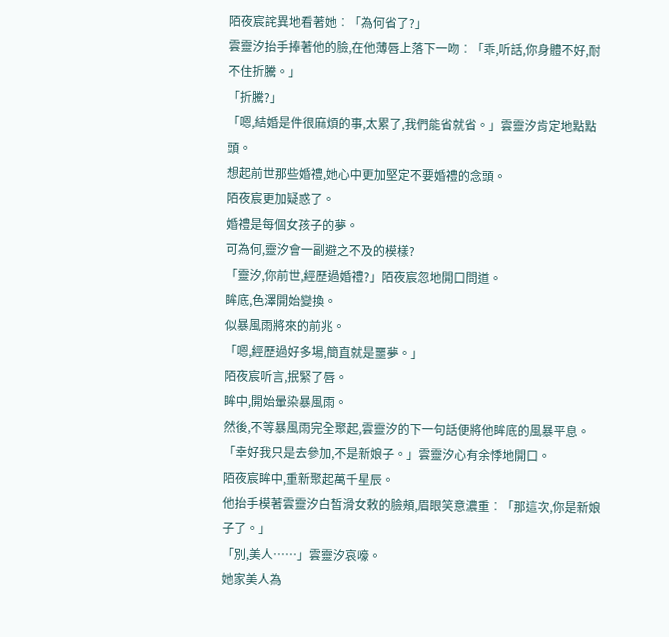陌夜宸詫異地看著她︰「為何省了?」
雲靈汐抬手捧著他的臉,在他薄唇上落下一吻︰「乖,听話,你身體不好,耐不住折騰。」
「折騰?」
「嗯,結婚是件很麻煩的事,太累了,我們能省就省。」雲靈汐肯定地點點頭。
想起前世那些婚禮,她心中更加堅定不要婚禮的念頭。
陌夜宸更加疑惑了。
婚禮是每個女孩子的夢。
可為何,靈汐會一副避之不及的模樣?
「靈汐,你前世,經歷過婚禮?」陌夜宸忽地開口問道。
眸底,色澤開始變換。
似暴風雨將來的前兆。
「嗯,經歷過好多場,簡直就是噩夢。」
陌夜宸听言,抿緊了唇。
眸中,開始暈染暴風雨。
然後,不等暴風雨完全聚起,雲靈汐的下一句話便將他眸底的風暴平息。
「幸好我只是去參加,不是新娘子。」雲靈汐心有余悸地開口。
陌夜宸眸中,重新聚起萬千星辰。
他抬手模著雲靈汐白皙滑女敕的臉頰,眉眼笑意濃重︰「那這次,你是新娘子了。」
「別,美人……」雲靈汐哀嚎。
她家美人為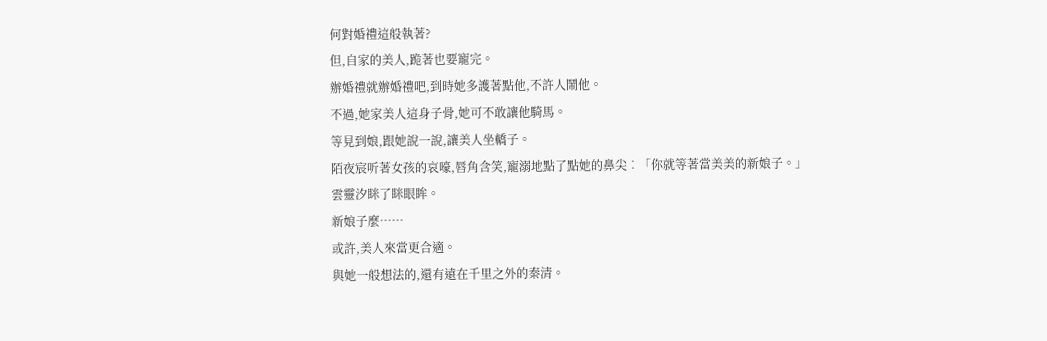何對婚禮這般執著?
但,自家的美人,跪著也要寵完。
辦婚禮就辦婚禮吧,到時她多護著點他,不許人鬧他。
不過,她家美人這身子骨,她可不敢讓他騎馬。
等見到娘,跟她說一說,讓美人坐轎子。
陌夜宸听著女孩的哀嚎,唇角含笑,寵溺地點了點她的鼻尖︰「你就等著當美美的新娘子。」
雲靈汐眯了眯眼眸。
新娘子麼……
或許,美人來當更合適。
與她一般想法的,還有遠在千里之外的秦清。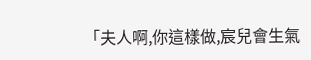「夫人啊,你這樣做,宸兒會生氣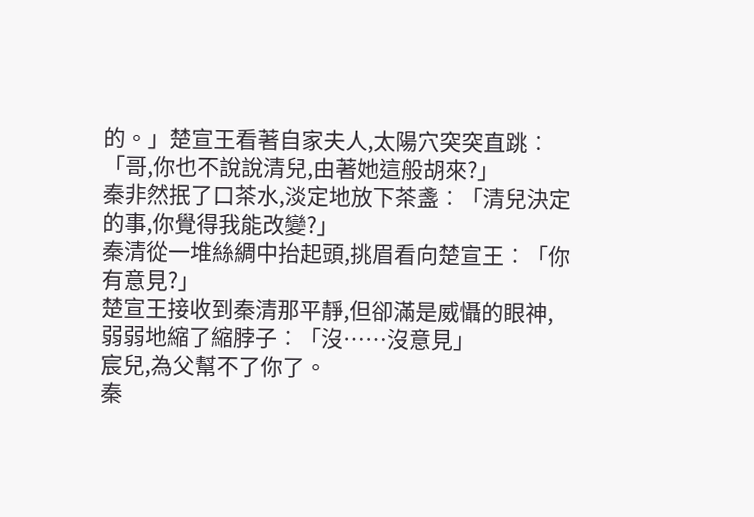的。」楚宣王看著自家夫人,太陽穴突突直跳︰「哥,你也不說說清兒,由著她這般胡來?」
秦非然抿了口茶水,淡定地放下茶盞︰「清兒決定的事,你覺得我能改變?」
秦清從一堆絲綢中抬起頭,挑眉看向楚宣王︰「你有意見?」
楚宣王接收到秦清那平靜,但卻滿是威懾的眼神,弱弱地縮了縮脖子︰「沒……沒意見」
宸兒,為父幫不了你了。
秦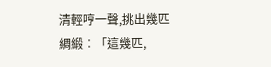清輕哼一聲,挑出幾匹綢緞︰「這幾匹,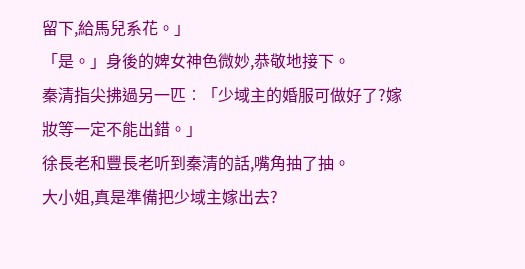留下,給馬兒系花。」
「是。」身後的婢女神色微妙,恭敬地接下。
秦清指尖拂過另一匹︰「少域主的婚服可做好了?嫁妝等一定不能出錯。」
徐長老和豐長老听到秦清的話,嘴角抽了抽。
大小姐,真是準備把少域主嫁出去?